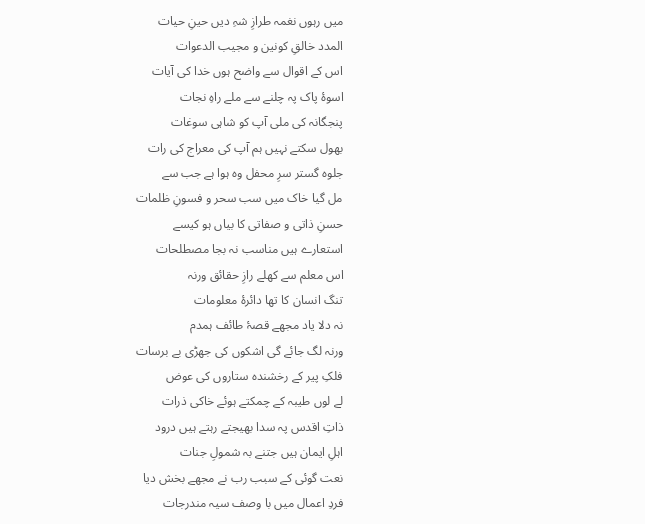میں رہوں نغمہ طرازِ شہِ دیں حینِ حیات
المدد خالقِ کونین و مجیب الدعوات
اس کے اقوال سے واضح ہوں خدا کی آیات
اسوۂ پاک پہ چلنے سے ملے راہِ نجات
پنجگانہ کی ملی آپ کو شاہی سوغات
بھول سکتے نہیں ہم آپ کی معراج کی رات
جلوہ گستر سرِ محفل وہ ہوا ہے جب سے
مل گیا خاک میں سب سحر و فسونِ ظلمات
حسنِ ذاتی و صفاتی کا بیاں ہو کیسے
استعارے ہیں مناسب نہ بجا مصطلحات
اس معلم سے کھلے رازِ حقائق ورنہ
تنگ انسان کا تھا دائرۂ معلومات
نہ دلا یاد مجھے قصۂ طائف ہمدم
ورنہ لگ جائے گی اشکوں کی جھڑی بے برسات
فلکِ پیر کے رخشندہ ستاروں کی عوض
لے لوں طیبہ کے چمکتے ہوئے خاکی ذرات
ذاتِ اقدس پہ سدا بھیجتے رہتے ہیں درود
اہلِ ایمان ہیں جتنے بہ شمولِ جنات
نعت گوئی کے سبب رب نے مجھے بخش دیا
فردِ اعمال میں با وصف سیہ مندرجات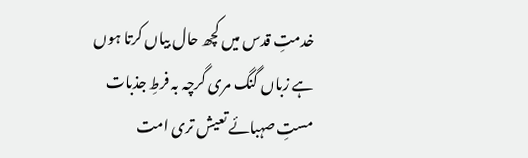خدمتِ قدس میں کچھ حال بیاں کرتا ہوں
ہے زباں گنگ مری گرچہ بہ فرطِ جذبات
مستِ صہبائے تعیش تری امت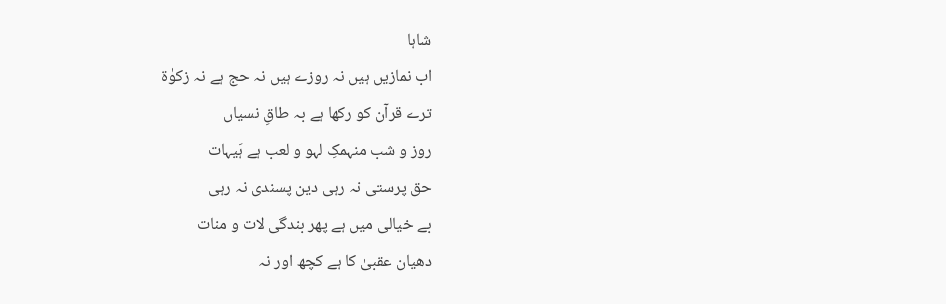شاہا
اب نمازیں ہیں نہ روزے ہیں نہ حج ہے نہ زکوٰۃ
ترے قرآن کو رکھا ہے بہ طاقِ نسیاں
روز و شب منہمکِ لہو و لعب ہے ہَیہات
حق پرستی نہ رہی دین پسندی نہ رہی
بے خیالی میں ہے پھر بندگی لات و منات
دھیان عقبیٰ کا ہے کچھ اور نہ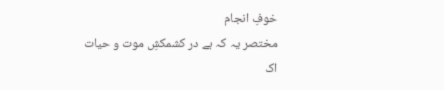خوفِ انجام
مختصر یہ کہ ہے در کشمکشِ موت و حیات
اک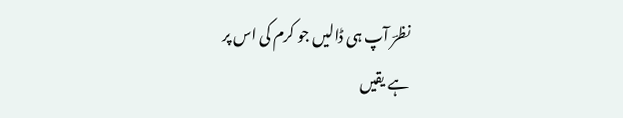نظرؔ آپ ہی ڈالیں جو کرم کی اس پر
ہے یقیں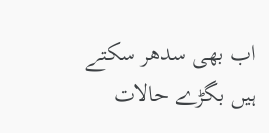اب بھی سدھر سکتے ہیں بگڑے حالات